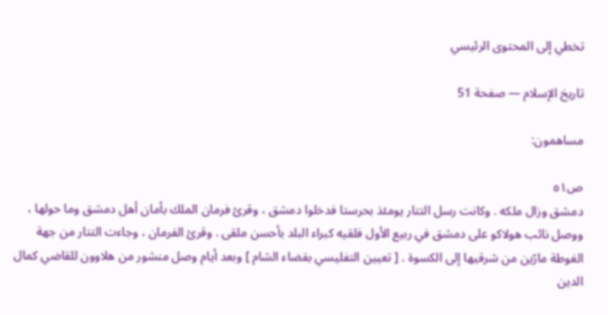تخطي إلى المحتوى الرئيسي

تاريخ الإسلام — صفحة 51

مساهمون:

ص٥١
دمشق وزال ملكه . وكانت رسل التتار يومئذ بحرستا فدخلوا دمشق ، وقرئ فرمان الملك بأمان أهل دمشق وما حولها ، ووصل نائب هولاكو على دمشق في ربيع الأول فلقيه كبراء البلد بأحسن ملقى . وقرئ الفرمان ، وجاءت التتار من جهة الغوطة مارّين من شرقيها إلى الكسوة . [ تعيين التفليسي بقضاء الشام ] وبعد أيام وصل منشور من هلاوون للقاضي كمال الدين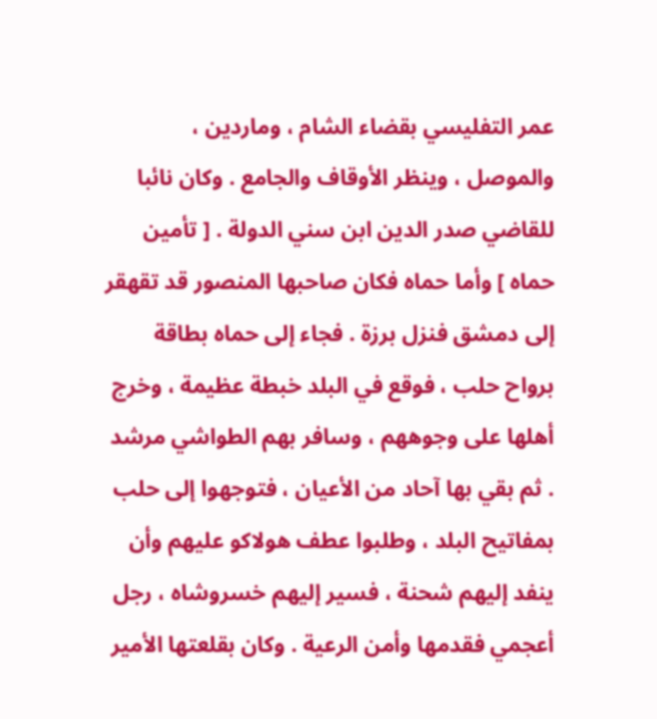عمر التفليسي بقضاء الشام ، وماردين ، والموصل ، وينظر الأوقاف والجامع . وكان نائبا للقاضي صدر الدين ابن سني الدولة . [ تأمين حماه ] وأما حماه فكان صاحبها المنصور قد تقهقر إلى دمشق فنزل برزة . فجاء إلى حماه بطاقة برواح حلب ، فوقع في البلد خبطة عظيمة ، وخرج أهلها على وجوههم ، وسافر بهم الطواشي مرشد . ثم بقي بها آحاد من الأعيان ، فتوجهوا إلى حلب بمفاتيح البلد ، وطلبوا عطف هولاكو عليهم وأن ينفد إليهم شحنة ، فسير إليهم خسروشاه ، رجل أعجمي فقدمها وأمن الرعية . وكان بقلعتها الأمير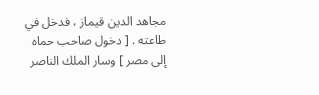مجاهد الدين قيماز ، فدخل في طاعته . [ دخول صاحب حماه إلى مصر ] وسار الملك الناصر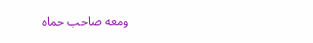ومعه صاحب حماه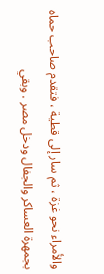والأمراء نحو غزة ، ثم سار إلى قطية ، فتقدم صاحب حماه بجمهرة العساكر والجفال ودخل مصر . وبقي